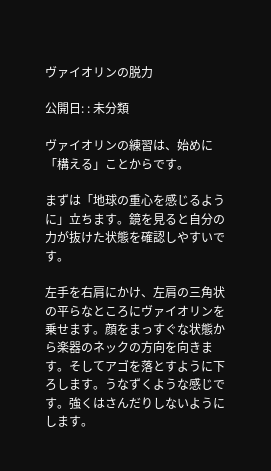ヴァイオリンの脱力

公開日: : 未分類

ヴァイオリンの練習は、始めに「構える」ことからです。

まずは「地球の重心を感じるように」立ちます。鏡を見ると自分の力が抜けた状態を確認しやすいです。

左手を右肩にかけ、左肩の三角状の平らなところにヴァイオリンを乗せます。顔をまっすぐな状態から楽器のネックの方向を向きます。そしてアゴを落とすように下ろします。うなずくような感じです。強くはさんだりしないようにします。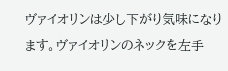ヴァイオリンは少し下がり気味になります。ヴァイオリンのネックを左手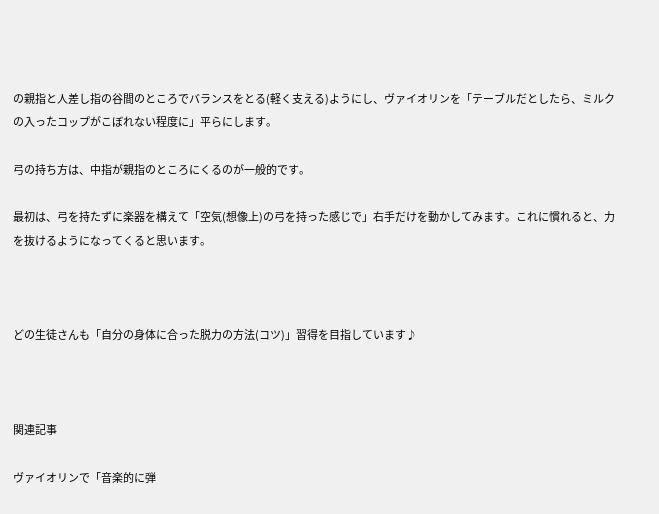の親指と人差し指の谷間のところでバランスをとる(軽く支える)ようにし、ヴァイオリンを「テーブルだとしたら、ミルクの入ったコップがこぼれない程度に」平らにします。

弓の持ち方は、中指が親指のところにくるのが一般的です。

最初は、弓を持たずに楽器を構えて「空気(想像上)の弓を持った感じで」右手だけを動かしてみます。これに慣れると、力を抜けるようになってくると思います。



どの生徒さんも「自分の身体に合った脱力の方法(コツ)」習得を目指しています♪



関連記事

ヴァイオリンで「音楽的に弾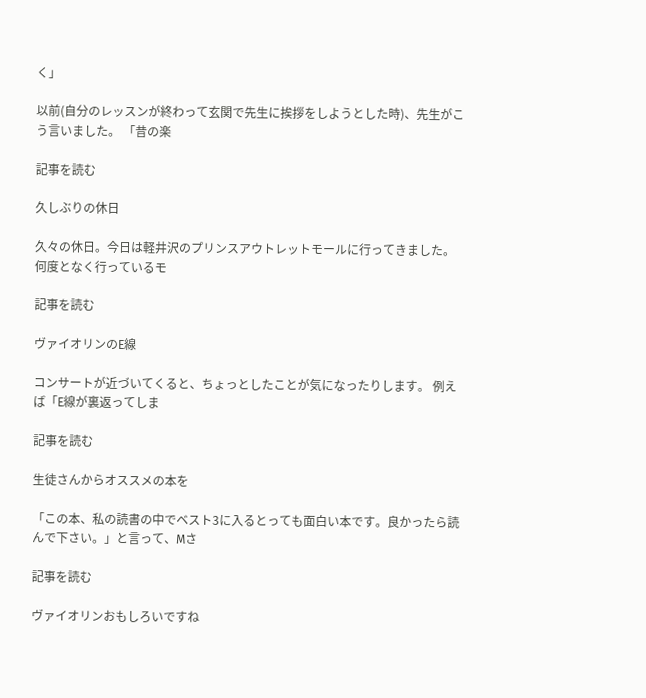く」

以前(自分のレッスンが終わって玄関で先生に挨拶をしようとした時)、先生がこう言いました。 「昔の楽

記事を読む

久しぶりの休日

久々の休日。今日は軽井沢のプリンスアウトレットモールに行ってきました。 何度となく行っているモ

記事を読む

ヴァイオリンのE線

コンサートが近づいてくると、ちょっとしたことが気になったりします。 例えば「E線が裏返ってしま

記事を読む

生徒さんからオススメの本を

「この本、私の読書の中でベスト3に入るとっても面白い本です。良かったら読んで下さい。」と言って、Mさ

記事を読む

ヴァイオリンおもしろいですね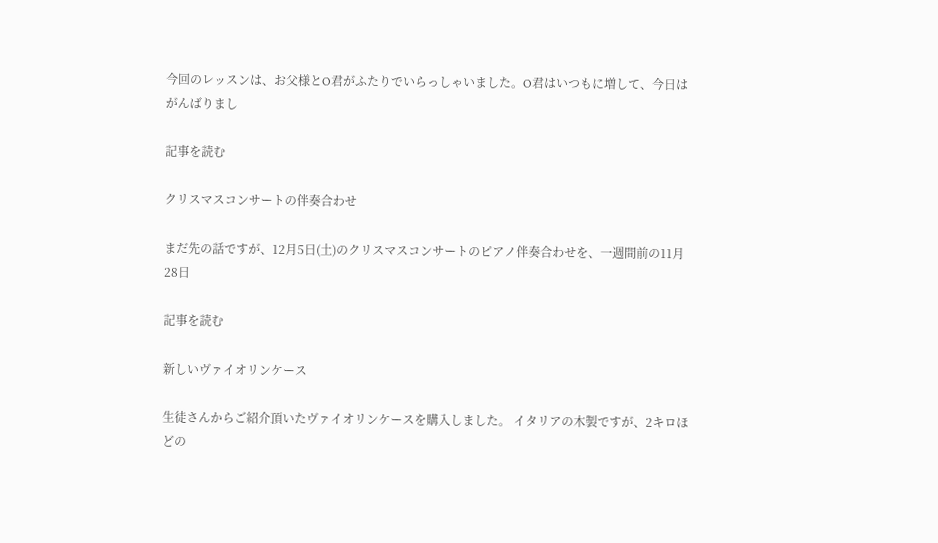今回のレッスンは、お父様とO君がふたりでいらっしゃいました。O君はいつもに増して、今日はがんばりまし

記事を読む

クリスマスコンサートの伴奏合わせ

まだ先の話ですが、12月5日(土)のクリスマスコンサートのピアノ伴奏合わせを、一週間前の11月28日

記事を読む

新しいヴァイオリンケース

生徒さんからご紹介頂いたヴァイオリンケースを購入しました。 イタリアの木製ですが、2キロほどの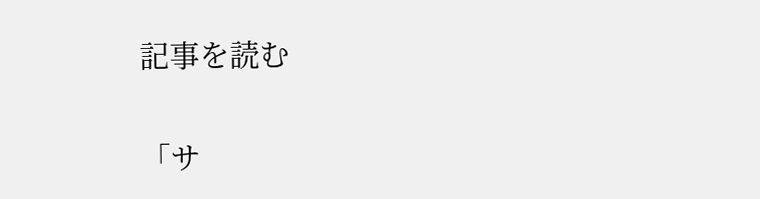記事を読む

「サ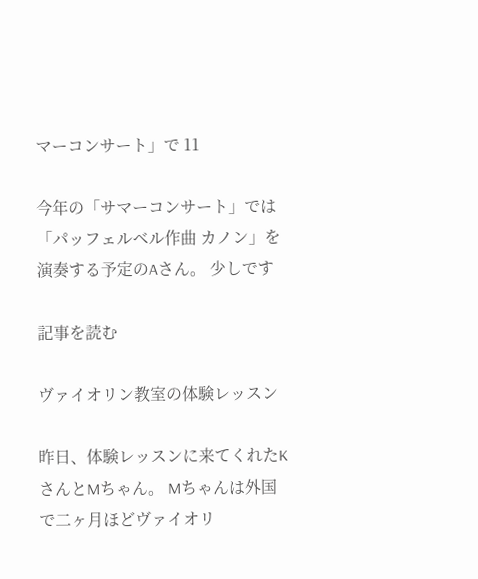マーコンサート」で 11

今年の「サマーコンサート」では「パッフェルベル作曲 カノン」を演奏する予定のAさん。 少しです

記事を読む

ヴァイオリン教室の体験レッスン

昨日、体験レッスンに来てくれたKさんとMちゃん。 Mちゃんは外国で二ヶ月ほどヴァイオリ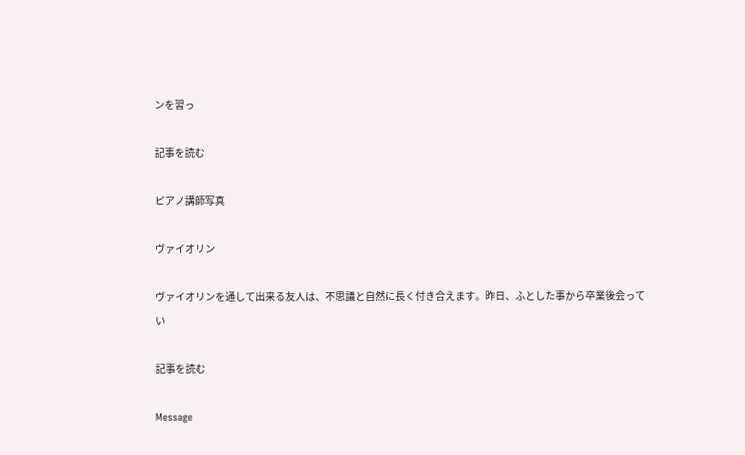ンを習っ

記事を読む

ピアノ講師写真

ヴァイオリン

ヴァイオリンを通して出来る友人は、不思議と自然に長く付き合えます。昨日、ふとした事から卒業後会ってい

記事を読む

Message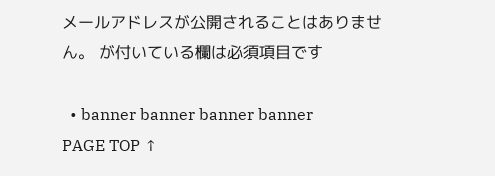メールアドレスが公開されることはありません。 が付いている欄は必須項目です

  • banner banner banner banner
PAGE TOP ↑